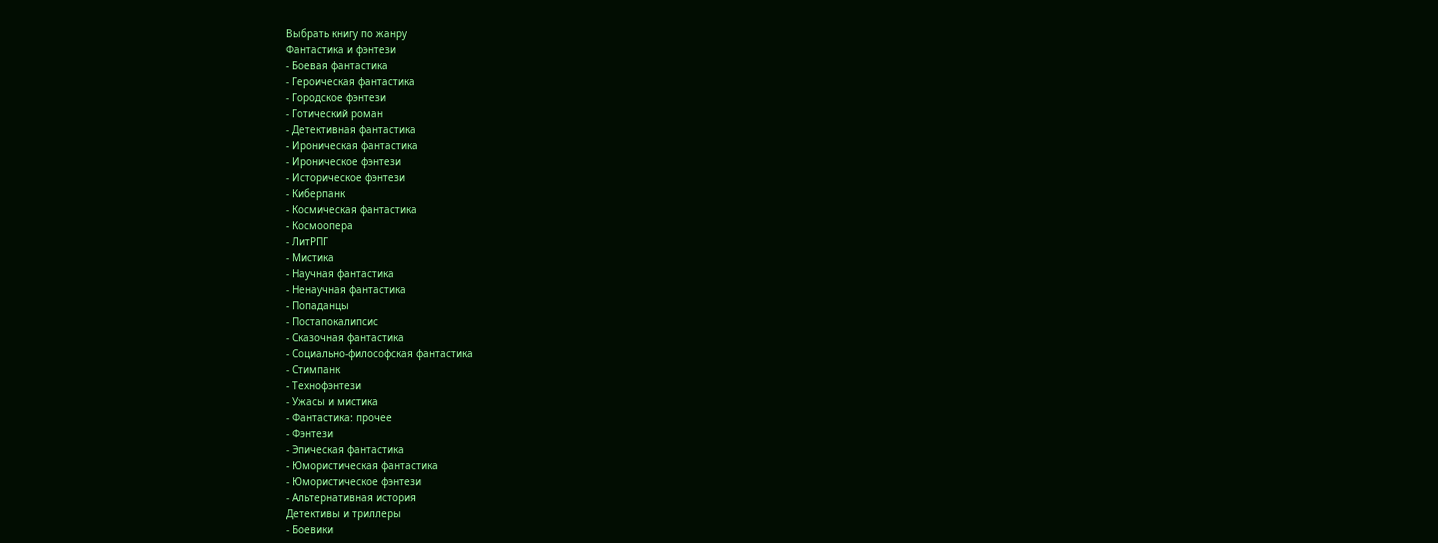Выбрать книгу по жанру
Фантастика и фэнтези
- Боевая фантастика
- Героическая фантастика
- Городское фэнтези
- Готический роман
- Детективная фантастика
- Ироническая фантастика
- Ироническое фэнтези
- Историческое фэнтези
- Киберпанк
- Космическая фантастика
- Космоопера
- ЛитРПГ
- Мистика
- Научная фантастика
- Ненаучная фантастика
- Попаданцы
- Постапокалипсис
- Сказочная фантастика
- Социально-философская фантастика
- Стимпанк
- Технофэнтези
- Ужасы и мистика
- Фантастика: прочее
- Фэнтези
- Эпическая фантастика
- Юмористическая фантастика
- Юмористическое фэнтези
- Альтернативная история
Детективы и триллеры
- Боевики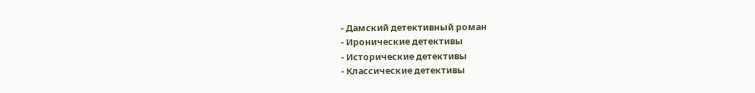- Дамский детективный роман
- Иронические детективы
- Исторические детективы
- Классические детективы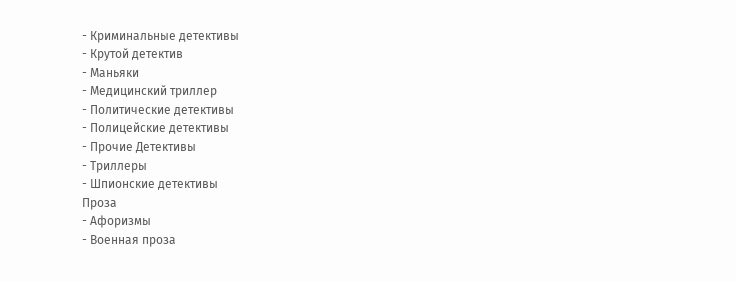- Криминальные детективы
- Крутой детектив
- Маньяки
- Медицинский триллер
- Политические детективы
- Полицейские детективы
- Прочие Детективы
- Триллеры
- Шпионские детективы
Проза
- Афоризмы
- Военная проза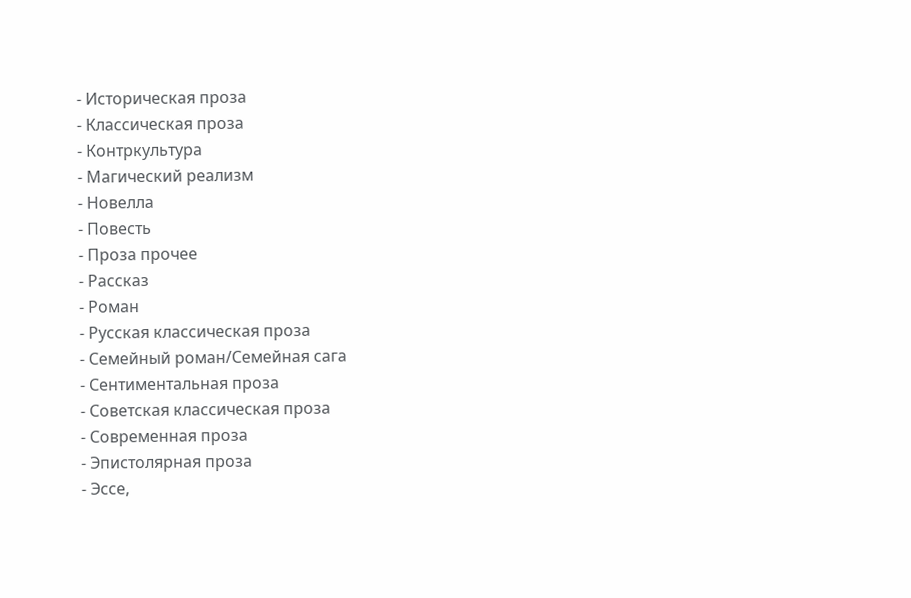- Историческая проза
- Классическая проза
- Контркультура
- Магический реализм
- Новелла
- Повесть
- Проза прочее
- Рассказ
- Роман
- Русская классическая проза
- Семейный роман/Семейная сага
- Сентиментальная проза
- Советская классическая проза
- Современная проза
- Эпистолярная проза
- Эссе,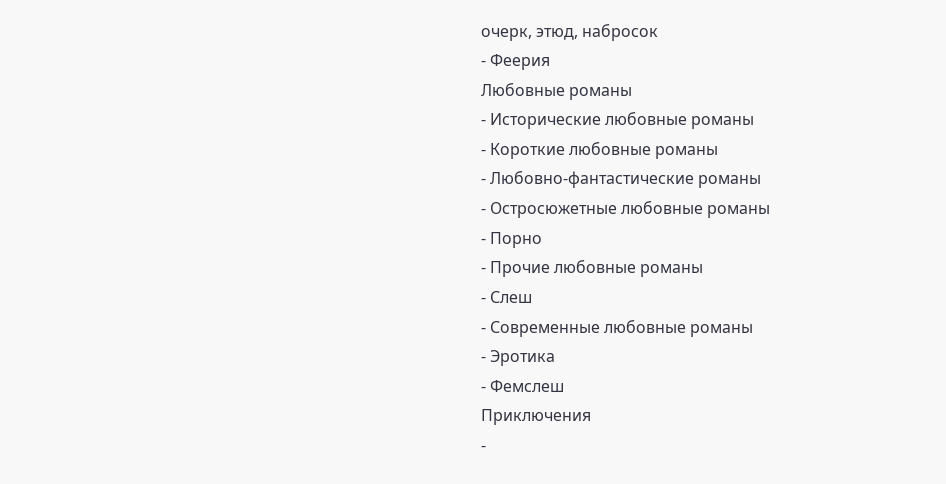очерк, этюд, набросок
- Феерия
Любовные романы
- Исторические любовные романы
- Короткие любовные романы
- Любовно-фантастические романы
- Остросюжетные любовные романы
- Порно
- Прочие любовные романы
- Слеш
- Современные любовные романы
- Эротика
- Фемслеш
Приключения
-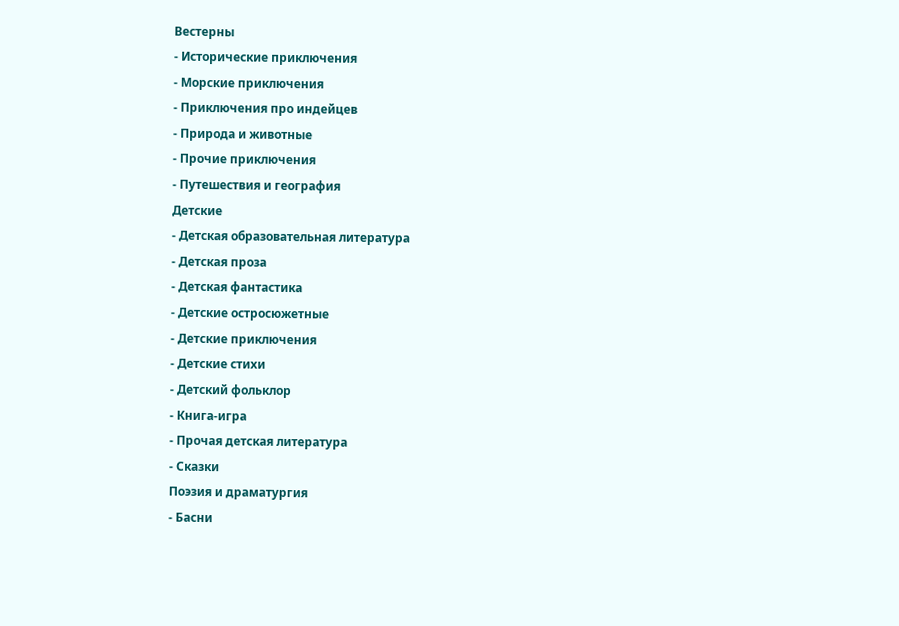Вестерны
- Исторические приключения
- Морские приключения
- Приключения про индейцев
- Природа и животные
- Прочие приключения
- Путешествия и география
Детские
- Детская образовательная литература
- Детская проза
- Детская фантастика
- Детские остросюжетные
- Детские приключения
- Детские стихи
- Детский фольклор
- Книга-игра
- Прочая детская литература
- Сказки
Поэзия и драматургия
- Басни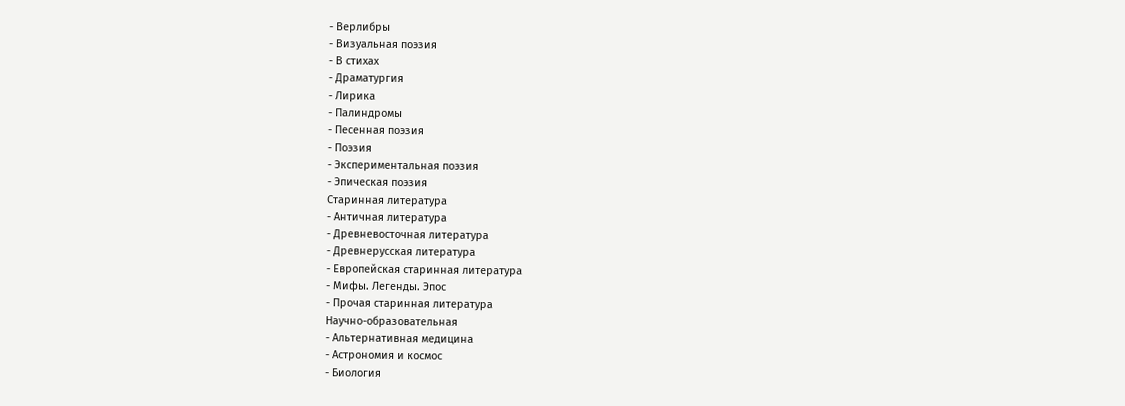- Верлибры
- Визуальная поэзия
- В стихах
- Драматургия
- Лирика
- Палиндромы
- Песенная поэзия
- Поэзия
- Экспериментальная поэзия
- Эпическая поэзия
Старинная литература
- Античная литература
- Древневосточная литература
- Древнерусская литература
- Европейская старинная литература
- Мифы. Легенды. Эпос
- Прочая старинная литература
Научно-образовательная
- Альтернативная медицина
- Астрономия и космос
- Биология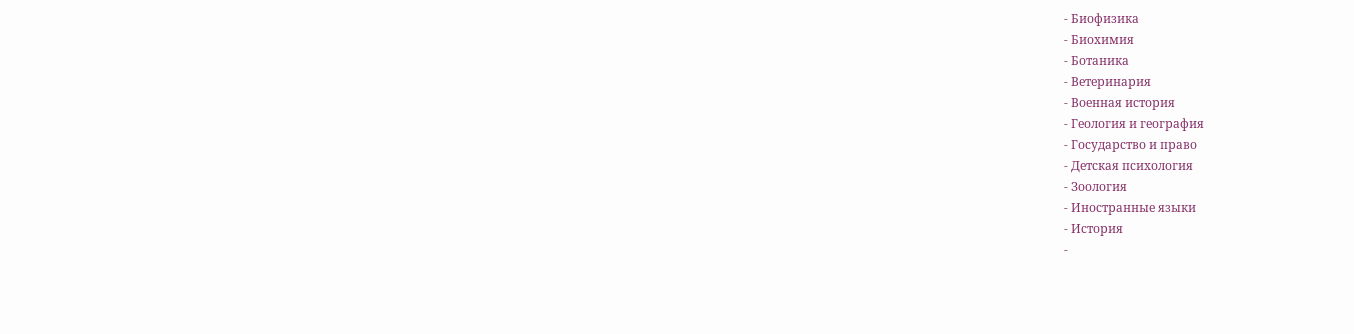- Биофизика
- Биохимия
- Ботаника
- Ветеринария
- Военная история
- Геология и география
- Государство и право
- Детская психология
- Зоология
- Иностранные языки
- История
-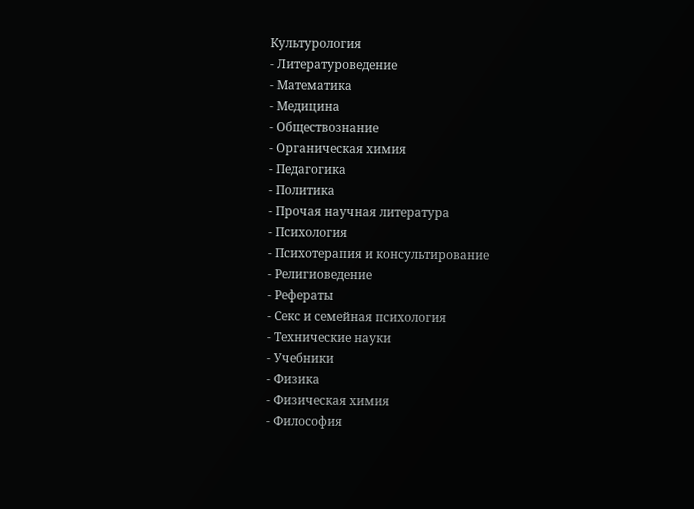Культурология
- Литературоведение
- Математика
- Медицина
- Обществознание
- Органическая химия
- Педагогика
- Политика
- Прочая научная литература
- Психология
- Психотерапия и консультирование
- Религиоведение
- Рефераты
- Секс и семейная психология
- Технические науки
- Учебники
- Физика
- Физическая химия
- Философия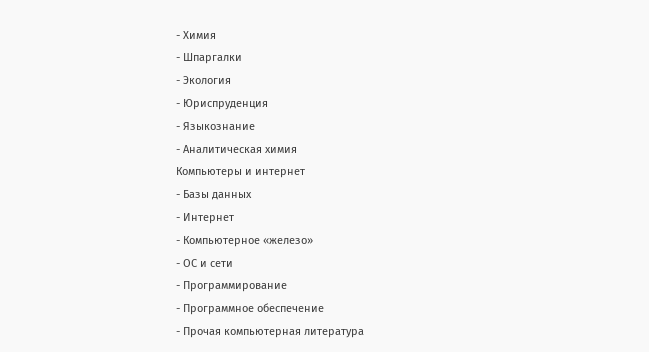- Химия
- Шпаргалки
- Экология
- Юриспруденция
- Языкознание
- Аналитическая химия
Компьютеры и интернет
- Базы данных
- Интернет
- Компьютерное «железо»
- ОС и сети
- Программирование
- Программное обеспечение
- Прочая компьютерная литература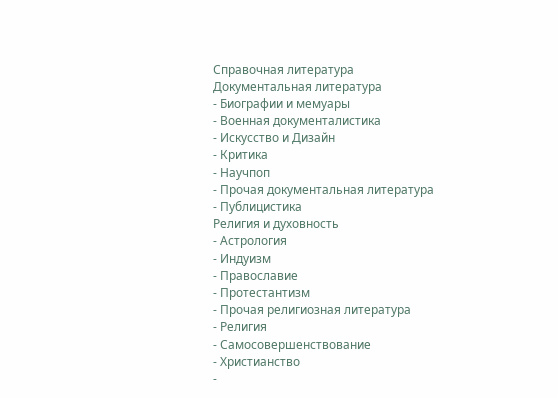Справочная литература
Документальная литература
- Биографии и мемуары
- Военная документалистика
- Искусство и Дизайн
- Критика
- Научпоп
- Прочая документальная литература
- Публицистика
Религия и духовность
- Астрология
- Индуизм
- Православие
- Протестантизм
- Прочая религиозная литература
- Религия
- Самосовершенствование
- Христианство
-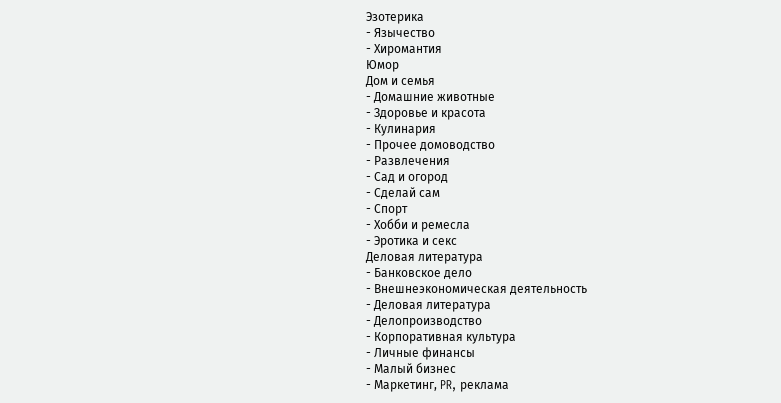Эзотерика
- Язычество
- Хиромантия
Юмор
Дом и семья
- Домашние животные
- Здоровье и красота
- Кулинария
- Прочее домоводство
- Развлечения
- Сад и огород
- Сделай сам
- Спорт
- Хобби и ремесла
- Эротика и секс
Деловая литература
- Банковское дело
- Внешнеэкономическая деятельность
- Деловая литература
- Делопроизводство
- Корпоративная культура
- Личные финансы
- Малый бизнес
- Маркетинг, PR, реклама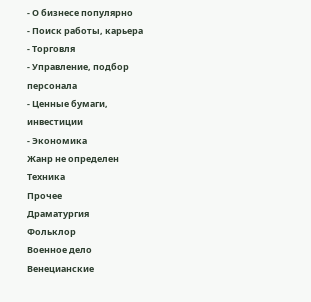- О бизнесе популярно
- Поиск работы, карьера
- Торговля
- Управление, подбор персонала
- Ценные бумаги, инвестиции
- Экономика
Жанр не определен
Техника
Прочее
Драматургия
Фольклор
Военное дело
Венецианские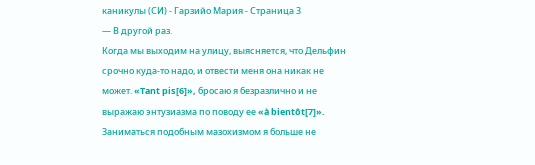каникулы (СИ) - Гарзийо Мария - Страница 3
— В другой раз.
Когда мы выходим на улицу, выясняется, что Дельфин срочно куда-то надо, и отвести меня она никак не может. «Tant pis[6]», бросаю я безразлично и не выражаю энтузиазма по поводу ее «à bientôt[7]». Заниматься подобным мазохизмом я больше не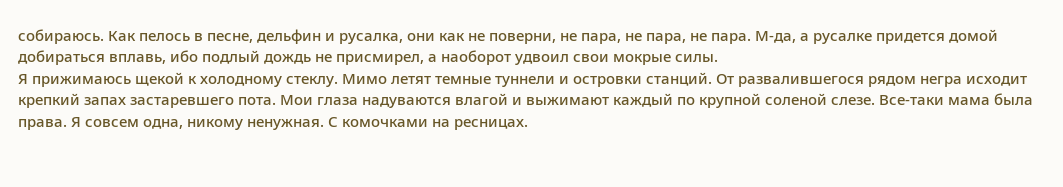собираюсь. Как пелось в песне, дельфин и русалка, они как не поверни, не пара, не пара, не пара. М-да, а русалке придется домой добираться вплавь, ибо подлый дождь не присмирел, а наоборот удвоил свои мокрые силы.
Я прижимаюсь щекой к холодному стеклу. Мимо летят темные туннели и островки станций. От развалившегося рядом негра исходит крепкий запах застаревшего пота. Мои глаза надуваются влагой и выжимают каждый по крупной соленой слезе. Все-таки мама была права. Я совсем одна, никому ненужная. С комочками на ресницах.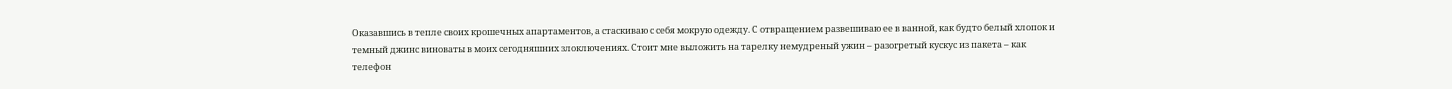Оказавшись в тепле своих крошечных апартаментов, а стаскиваю с себя мокрую одежду. С отвращением развешиваю ее в ванной, как будто белый хлопок и темный джинс виноваты в моих сегодняшних злоключениях. Стоит мне выложить на тарелку немудреный ужин – разогретый кускус из пакета – как телефон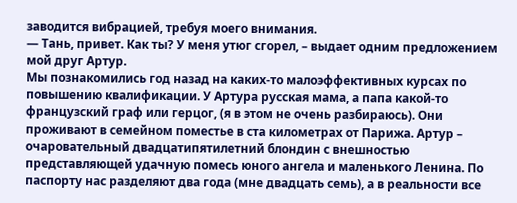заводится вибрацией, требуя моего внимания.
— Тань, привет. Как ты? У меня утюг сгорел, – выдает одним предложением мой друг Артур.
Мы познакомились год назад на каких-то малоэффективных курсах по повышению квалификации. У Артура русская мама, а папа какой-то французский граф или герцог, (я в этом не очень разбираюсь). Они проживают в семейном поместье в ста километрах от Парижа. Артур – очаровательный двадцатипятилетний блондин с внешностью представляющей удачную помесь юного ангела и маленького Ленина. По паспорту нас разделяют два года (мне двадцать семь), а в реальности все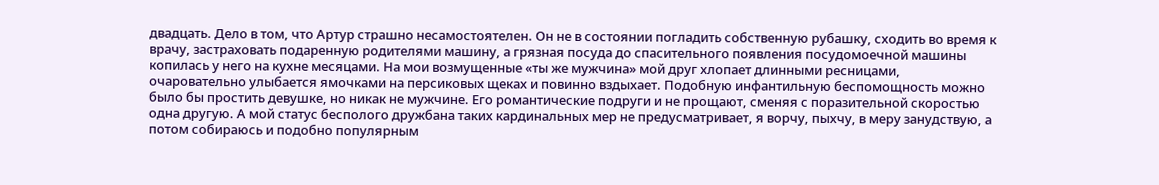двадцать. Дело в том, что Артур страшно несамостоятелен. Он не в состоянии погладить собственную рубашку, сходить во время к врачу, застраховать подаренную родителями машину, а грязная посуда до спасительного появления посудомоечной машины копилась у него на кухне месяцами. На мои возмущенные «ты же мужчина» мой друг хлопает длинными ресницами, очаровательно улыбается ямочками на персиковых щеках и повинно вздыхает. Подобную инфантильную беспомощность можно было бы простить девушке, но никак не мужчине. Его романтические подруги и не прощают, сменяя с поразительной скоростью одна другую. А мой статус бесполого дружбана таких кардинальных мер не предусматривает, я ворчу, пыхчу, в меру занудствую, а потом собираюсь и подобно популярным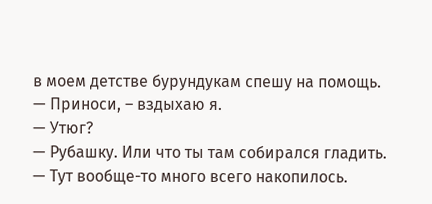в моем детстве бурундукам спешу на помощь.
— Приноси, – вздыхаю я.
— Утюг?
— Рубашку. Или что ты там собирался гладить.
— Тут вообще-то много всего накопилось.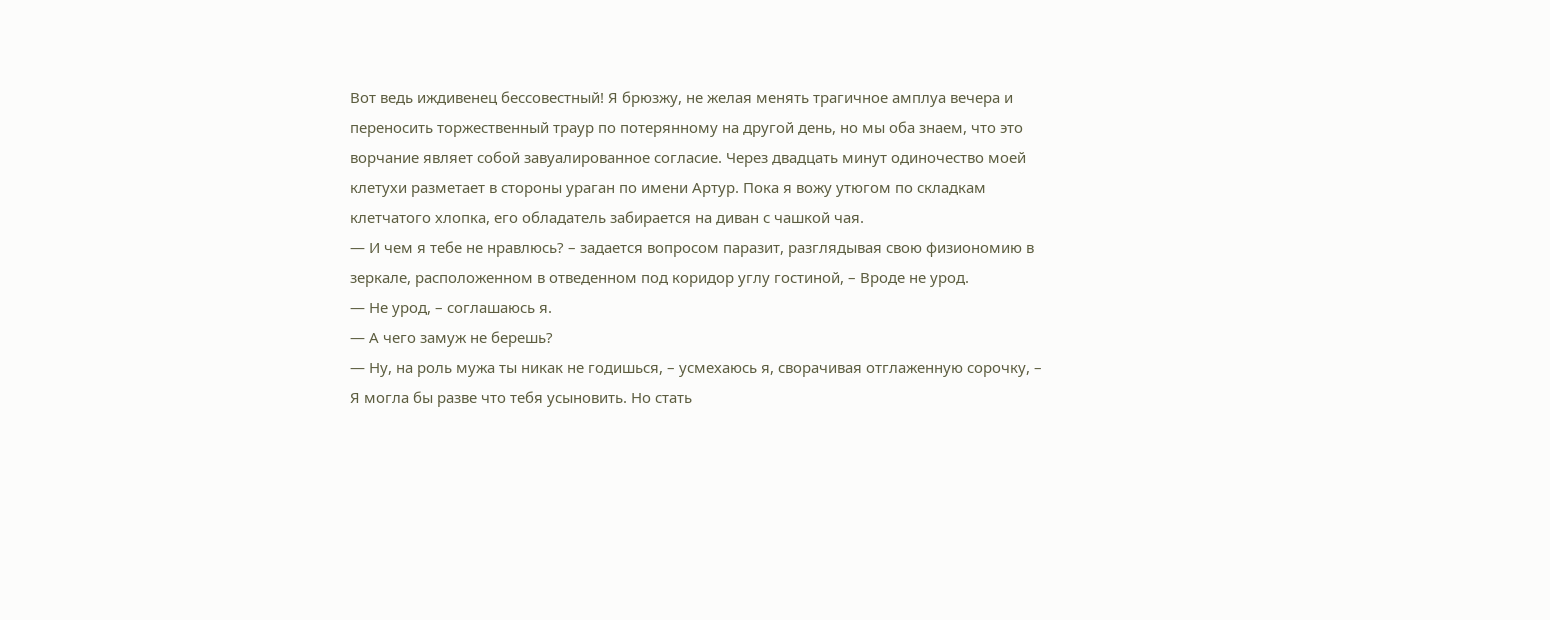Вот ведь иждивенец бессовестный! Я брюзжу, не желая менять трагичное амплуа вечера и переносить торжественный траур по потерянному на другой день, но мы оба знаем, что это ворчание являет собой завуалированное согласие. Через двадцать минут одиночество моей клетухи разметает в стороны ураган по имени Артур. Пока я вожу утюгом по складкам клетчатого хлопка, его обладатель забирается на диван с чашкой чая.
— И чем я тебе не нравлюсь? – задается вопросом паразит, разглядывая свою физиономию в зеркале, расположенном в отведенном под коридор углу гостиной, – Вроде не урод.
— Не урод, – соглашаюсь я.
— А чего замуж не берешь?
— Ну, на роль мужа ты никак не годишься, – усмехаюсь я, сворачивая отглаженную сорочку, – Я могла бы разве что тебя усыновить. Но стать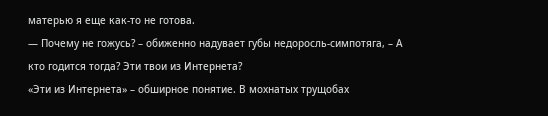матерью я еще как-то не готова.
— Почему не гожусь? – обиженно надувает губы недоросль-симпотяга, – А кто годится тогда? Эти твои из Интернета?
«Эти из Интернета» – обширное понятие. В мохнатых трущобах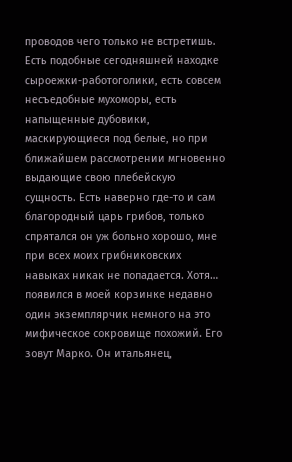проводов чего только не встретишь. Есть подобные сегодняшней находке сыроежки-работоголики, есть совсем несъедобные мухоморы, есть напыщенные дубовики, маскирующиеся под белые, но при ближайшем рассмотрении мгновенно выдающие свою плебейскую сущность. Есть наверно где-то и сам благородный царь грибов, только спрятался он уж больно хорошо, мне при всех моих грибниковских навыках никак не попадается. Хотя… появился в моей корзинке недавно один экземплярчик немного на это мифическое сокровище похожий. Его зовут Марко. Он итальянец,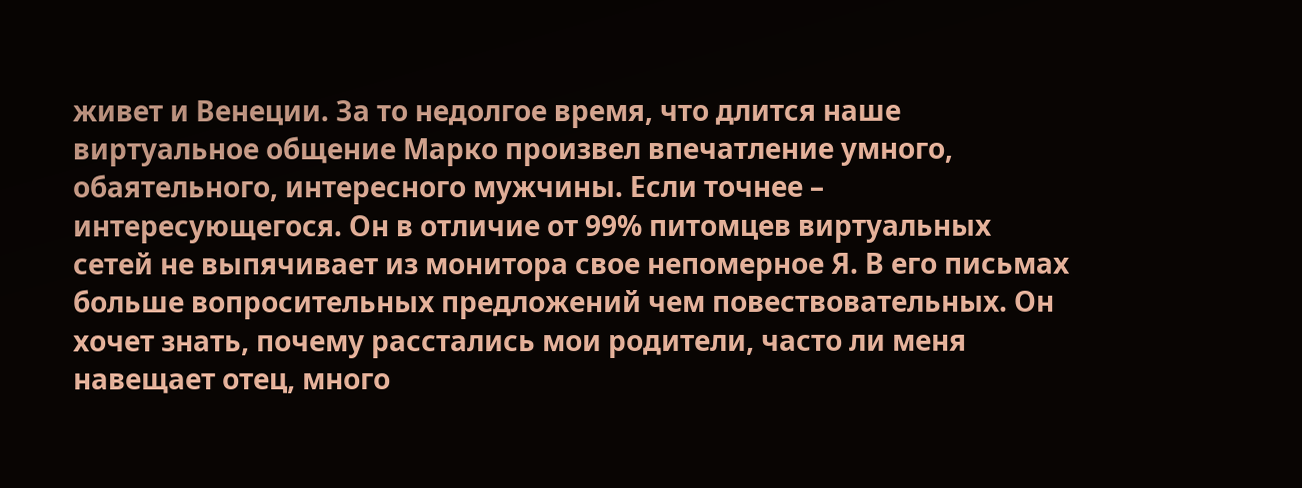живет и Венеции. За то недолгое время, что длится наше виртуальное общение Марко произвел впечатление умного, обаятельного, интересного мужчины. Если точнее – интересующегося. Он в отличие от 99% питомцев виртуальных сетей не выпячивает из монитора свое непомерное Я. В его письмах больше вопросительных предложений чем повествовательных. Он хочет знать, почему расстались мои родители, часто ли меня навещает отец, много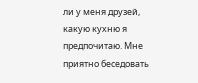ли у меня друзей, какую кухню я предпочитаю. Мне приятно беседовать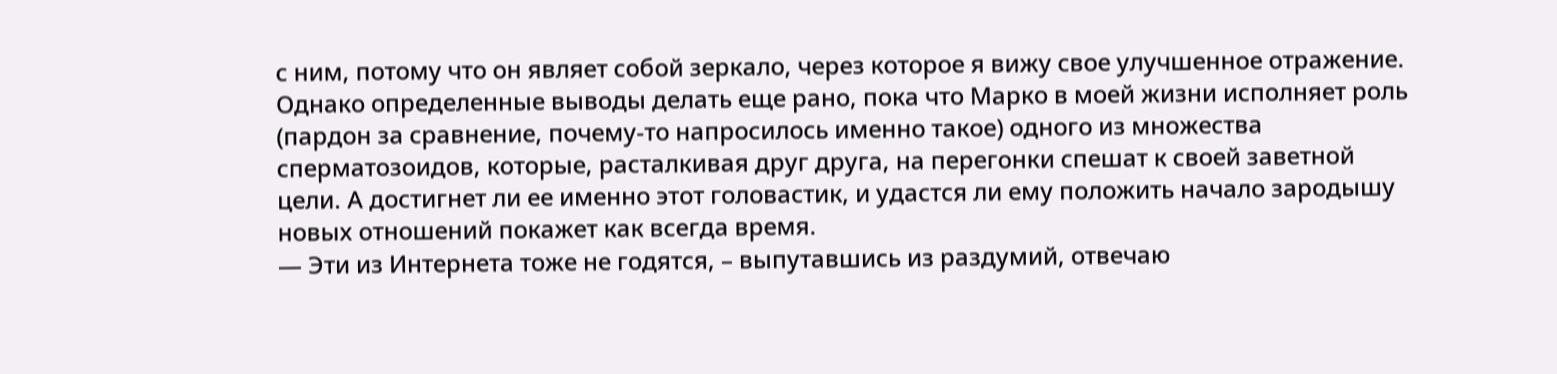с ним, потому что он являет собой зеркало, через которое я вижу свое улучшенное отражение. Однако определенные выводы делать еще рано, пока что Марко в моей жизни исполняет роль (пардон за сравнение, почему-то напросилось именно такое) одного из множества сперматозоидов, которые, расталкивая друг друга, на перегонки спешат к своей заветной цели. А достигнет ли ее именно этот головастик, и удастся ли ему положить начало зародышу новых отношений покажет как всегда время.
— Эти из Интернета тоже не годятся, – выпутавшись из раздумий, отвечаю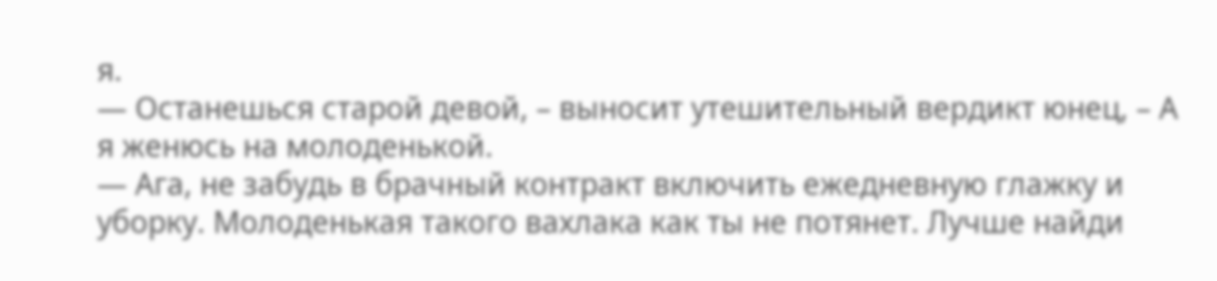я.
— Останешься старой девой, – выносит утешительный вердикт юнец, – А я женюсь на молоденькой.
— Ага, не забудь в брачный контракт включить ежедневную глажку и уборку. Молоденькая такого вахлака как ты не потянет. Лучше найди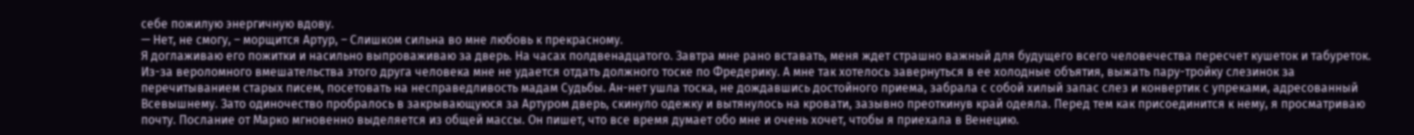себе пожилую энергичную вдову.
— Нет, не смогу, – морщится Артур, – Слишком сильна во мне любовь к прекрасному.
Я доглаживаю его пожитки и насильно выпроваживаю за дверь. На часах полдвенадцатого. Завтра мне рано вставать, меня ждет страшно важный для будущего всего человечества пересчет кушеток и табуреток. Из-за вероломного вмешательства этого друга человека мне не удается отдать должного тоске по Фредерику. А мне так хотелось завернуться в ее холодные объятия, выжать пару-тройку слезинок за перечитыванием старых писем, посетовать на несправедливость мадам Судьбы. Ан-нет ушла тоска, не дождавшись достойного приема, забрала с собой хилый запас слез и конвертик с упреками, адресованный Всевышнему. Зато одиночество пробралось в закрывающуюся за Артуром дверь, скинуло одежку и вытянулось на кровати, зазывно преоткинув край одеяла. Перед тем как присоединится к нему, я просматриваю почту. Послание от Марко мгновенно выделяется из общей массы. Он пишет, что все время думает обо мне и очень хочет, чтобы я приехала в Венецию.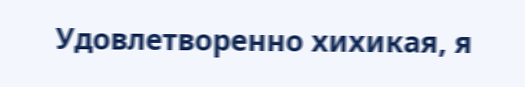Удовлетворенно хихикая, я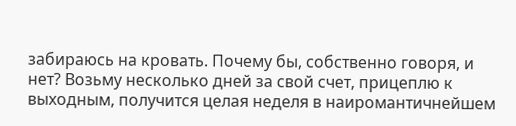забираюсь на кровать. Почему бы, собственно говоря, и нет? Возьму несколько дней за свой счет, прицеплю к выходным, получится целая неделя в наиромантичнейшем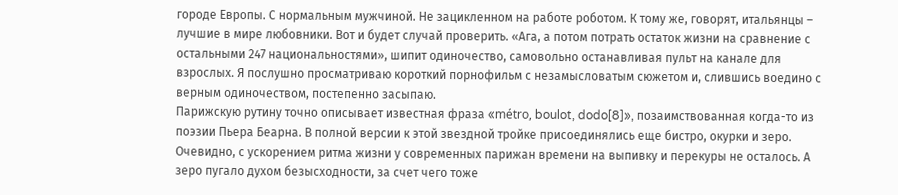городе Европы. С нормальным мужчиной. Не зацикленном на работе роботом. К тому же, говорят, итальянцы – лучшие в мире любовники. Вот и будет случай проверить. «Ага, а потом потрать остаток жизни на сравнение с остальными 247 национальностями», шипит одиночество, самовольно останавливая пульт на канале для взрослых. Я послушно просматриваю короткий порнофильм с незамысловатым сюжетом и, слившись воедино с верным одиночеством, постепенно засыпаю.
Парижскую рутину точно описывает известная фраза «métro, boulot, dodo[8]», позаимствованная когда-то из поэзии Пьера Беарна. В полной версии к этой звездной тройке присоединялись еще бистро, окурки и зеро. Очевидно, с ускорением ритма жизни у современных парижан времени на выпивку и перекуры не осталось. А зеро пугало духом безысходности, за счет чего тоже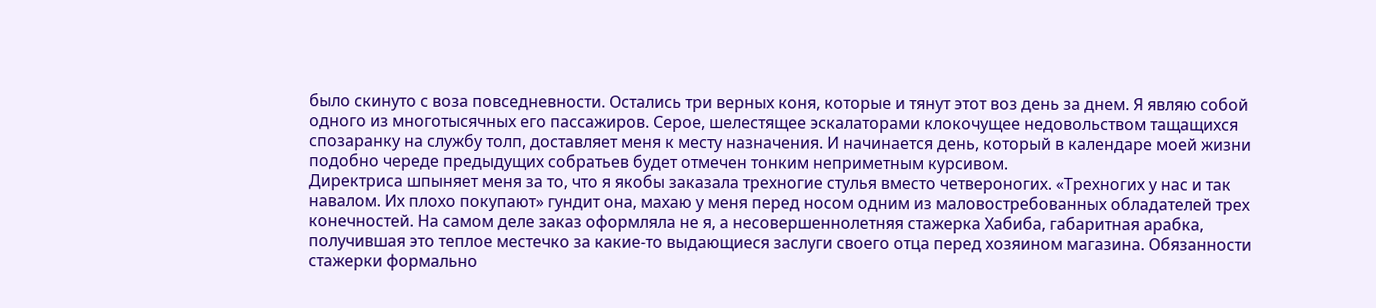было скинуто с воза повседневности. Остались три верных коня, которые и тянут этот воз день за днем. Я являю собой одного из многотысячных его пассажиров. Серое, шелестящее эскалаторами клокочущее недовольством тащащихся спозаранку на службу толп, доставляет меня к месту назначения. И начинается день, который в календаре моей жизни подобно череде предыдущих собратьев будет отмечен тонким неприметным курсивом.
Директриса шпыняет меня за то, что я якобы заказала трехногие стулья вместо четвероногих. «Трехногих у нас и так навалом. Их плохо покупают» гундит она, махаю у меня перед носом одним из маловостребованных обладателей трех конечностей. На самом деле заказ оформляла не я, а несовершеннолетняя стажерка Хабиба, габаритная арабка, получившая это теплое местечко за какие-то выдающиеся заслуги своего отца перед хозяином магазина. Обязанности стажерки формально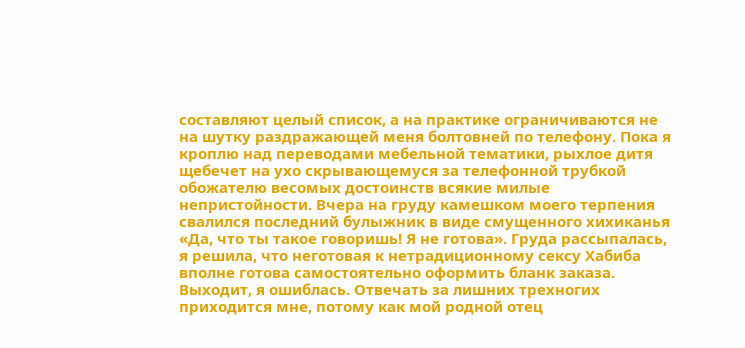составляют целый список, а на практике ограничиваются не на шутку раздражающей меня болтовней по телефону. Пока я кроплю над переводами мебельной тематики, рыхлое дитя щебечет на ухо скрывающемуся за телефонной трубкой обожателю весомых достоинств всякие милые непристойности. Вчера на груду камешком моего терпения свалился последний булыжник в виде смущенного хихиканья «Да, что ты такое говоришь! Я не готова». Груда рассыпалась, я решила, что неготовая к нетрадиционному сексу Хабиба вполне готова самостоятельно оформить бланк заказа. Выходит, я ошиблась. Отвечать за лишних трехногих приходится мне, потому как мой родной отец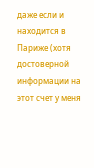даже если и находится в Париже (хотя достоверной информации на этот счет у меня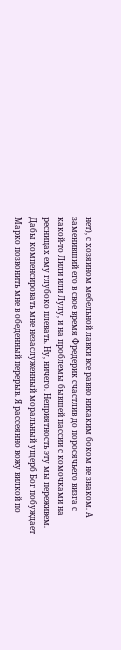нет), с хозяином мебельной лавки все равно никаким боком не знаком. А заменивший его в свое время Фредерик счастлив до поросячьего визга с какой-то Лили или Лулу, и на проблемы бывшей пассии с комочками на ресницах ему глубоко плевать. Ну, ничего. Неприятность эту мы переживем. Дабы компенсировать мне незаслуженный моральный ущерб Бог побуждает Марко позвонить мне в обеденный перерыв. Я рассеянно вожу вилкой по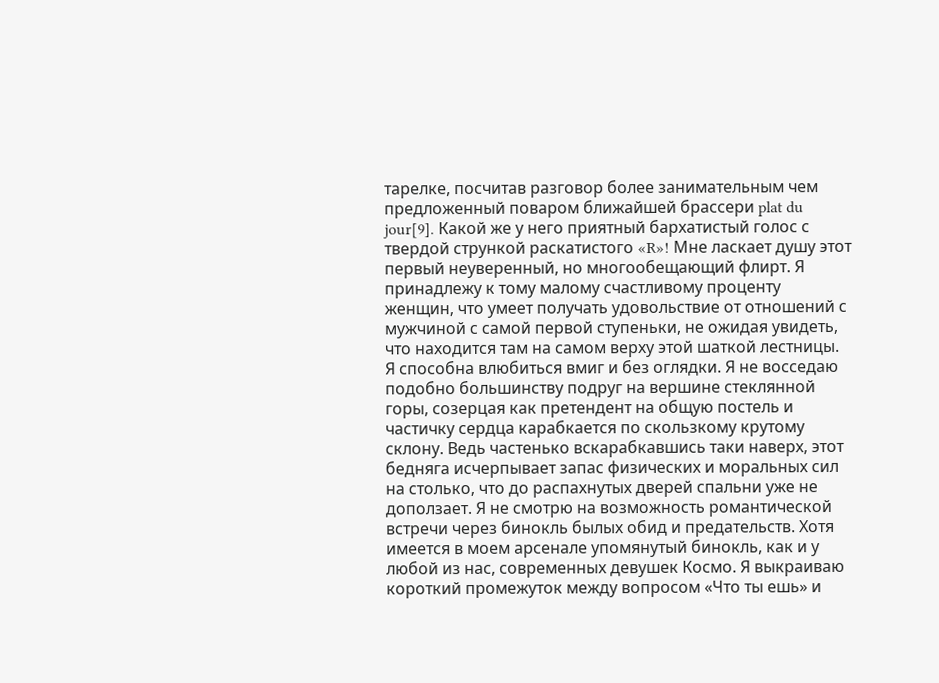тарелке, посчитав разговор более занимательным чем предложенный поваром ближайшей брассери plat du jour[9]. Какой же у него приятный бархатистый голос с твердой стрункой раскатистого «R»! Мне ласкает душу этот первый неуверенный, но многообещающий флирт. Я принадлежу к тому малому счастливому проценту женщин, что умеет получать удовольствие от отношений с мужчиной с самой первой ступеньки, не ожидая увидеть, что находится там на самом верху этой шаткой лестницы. Я способна влюбиться вмиг и без оглядки. Я не восседаю подобно большинству подруг на вершине стеклянной горы, созерцая как претендент на общую постель и частичку сердца карабкается по скользкому крутому склону. Ведь частенько вскарабкавшись таки наверх, этот бедняга исчерпывает запас физических и моральных сил на столько, что до распахнутых дверей спальни уже не доползает. Я не смотрю на возможность романтической встречи через бинокль былых обид и предательств. Хотя имеется в моем арсенале упомянутый бинокль, как и у любой из нас, современных девушек Космо. Я выкраиваю короткий промежуток между вопросом «Что ты ешь» и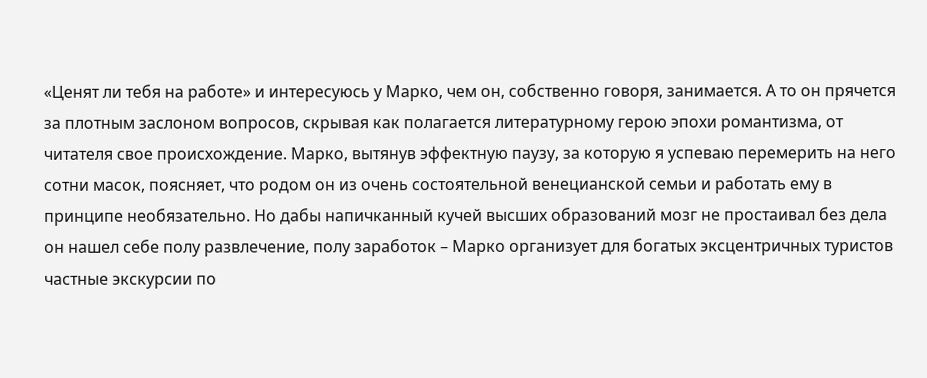«Ценят ли тебя на работе» и интересуюсь у Марко, чем он, собственно говоря, занимается. А то он прячется за плотным заслоном вопросов, скрывая как полагается литературному герою эпохи романтизма, от читателя свое происхождение. Марко, вытянув эффектную паузу, за которую я успеваю перемерить на него сотни масок, поясняет, что родом он из очень состоятельной венецианской семьи и работать ему в принципе необязательно. Но дабы напичканный кучей высших образований мозг не простаивал без дела он нашел себе полу развлечение, полу заработок – Марко организует для богатых эксцентричных туристов частные экскурсии по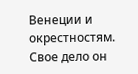Венеции и окрестностям. Свое дело он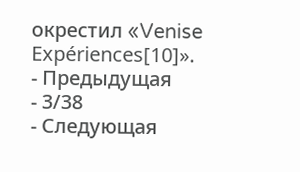окрестил «Venise Expériences[10]».
- Предыдущая
- 3/38
- Следующая